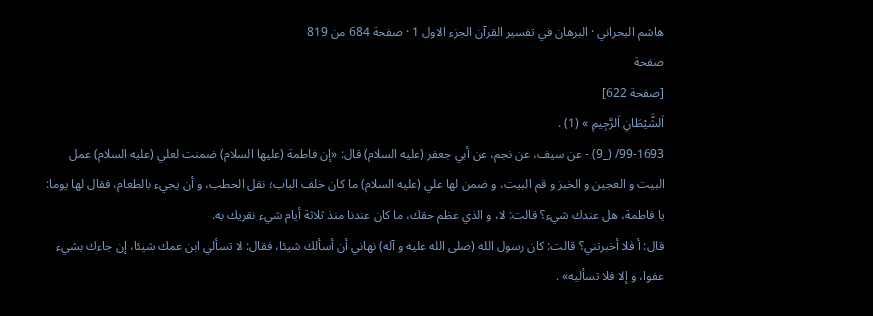هاشم البحراني · البرهان في تفسير القرآن الجزء الاول 1 · صفحة 684 من 819
صفحة
[صفحة 622]
اَلشَّيْطَانِ اَلرَّجِيمِ » (1) .
99-1693/ (_9) - عن سيف، عن نجم، عن أبي جعفر (عليه السلام) قال: «إن فاطمة (عليها السلام) ضمنت لعلي (عليه السلام) عمل البيت و العجين و الخبز و قم البيت، و ضمن لها علي (عليه السلام) ما كان خلف الباب؛ نقل الحطب، و أن يجيء بالطعام، فقال لها يوما: يا فاطمة، هل عندك شيء؟ قالت: لا، و الذي عظم حقك، ما كان عندنا منذ ثلاثة أيام شيء نقريك به.
قال: أ فلا أخبرتني؟ قالت: كان رسول الله (صلى الله عليه و آله) نهاني أن أسألك شيئا، فقال: لا تسألي ابن عمك شيئا، إن جاءك بشيء عفوا، و إلا فلا تسأليه» .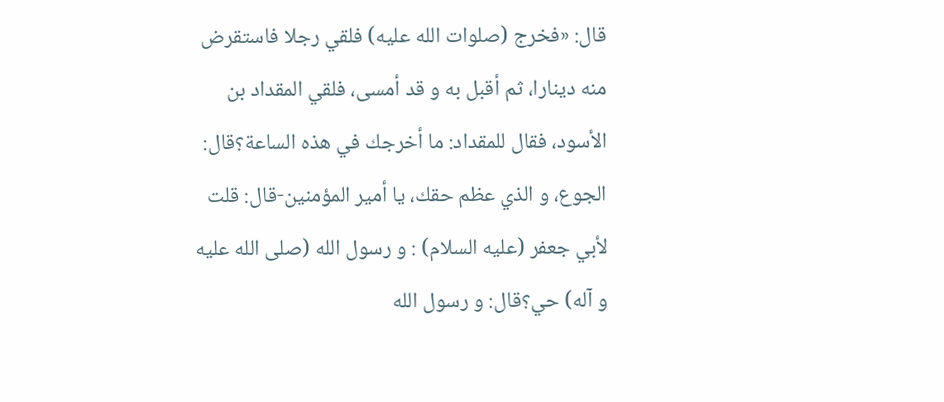قال: «فخرج (صلوات الله عليه) فلقي رجلا فاستقرض منه دينارا، ثم أقبل به و قد أمسى، فلقي المقداد بن الأسود، فقال للمقداد: ما أخرجك في هذه الساعة؟قال: الجوع، و الذي عظم حقك، يا أمير المؤمنين-قال: قلت لأبي جعفر (عليه السلام) : و رسول الله (صلى الله عليه و آله) حي؟قال: و رسول الله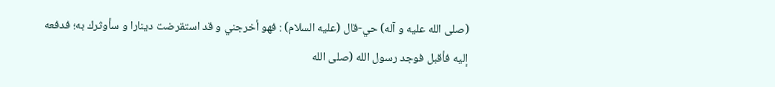(صلى الله عليه و آله) حي-قال (عليه السلام) : فهو أخرجني و قد استقرضت دينارا و سأوثرك به؛ فدفعه إليه فأقبل فوجد رسول الله (صلى الله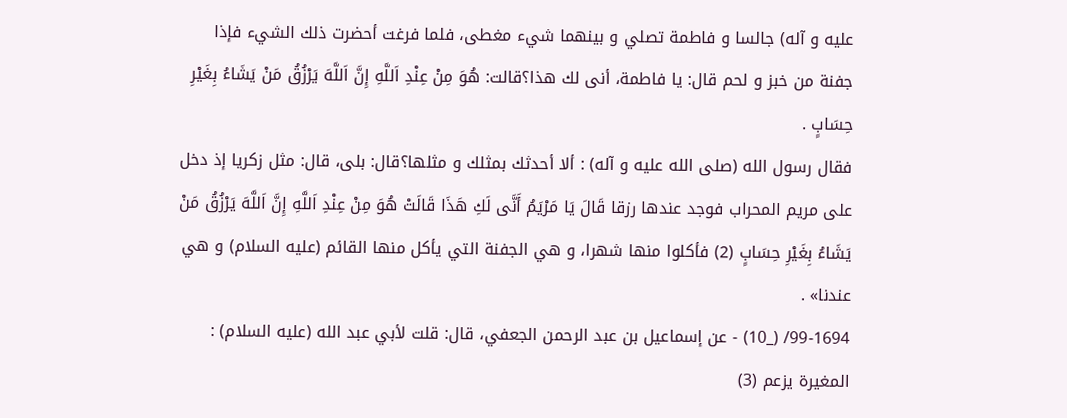عليه و آله) جالسا و فاطمة تصلي و بينهما شيء مغطى، فلما فرغت أحضرت ذلك الشيء فإذا جفنة من خبز و لحم قال: يا فاطمة، أنى لك هذا؟قالت: هُوَ مِنْ عِنْدِ اَللَّهِ إِنَّ اَللَّهَ يَرْزُقُ مَنْ يَشَاءُ بِغَيْرِ حِسَابٍ .
فقال رسول الله (صلى الله عليه و آله) : ألا أحدثك بمثلك و مثلها؟قال: بلى، قال: مثل زكريا إذ دخل على مريم المحراب فوجد عندها رزقا قَالَ يَا مَرْيَمُ أَنَّى لَكِ هَذَا قَالَتْ هُوَ مِنْ عِنْدِ اَللَّهِ إِنَّ اَللَّهَ يَرْزُقُ مَنْ يَشَاءُ بِغَيْرِ حِسَابٍ (2) فأكلوا منها شهرا، و هي الجفنة التي يأكل منها القائم (عليه السلام) و هي عندنا» .
99-1694/ (_10) - عن إسماعيل بن عبد الرحمن الجعفي، قال: قلت لأبي عبد الله (عليه السلام) : المغيرة يزعم (3)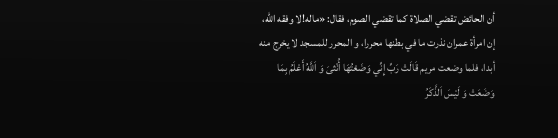أن الحائض تقضي الصلاة كما تقضي الصوم، فقال: «ماله!لا وفقه الله، إن امرأة عمران نذرت ما في بطنها محررا، و المحرر للمسجد لا يخرج منه أبدا، فلما وضعت مريم قَالَتْ رَبِّ إِنِّي وَضَعْتُهَا أُنْثىَ وَ اَللَّهُ أَعْلَمُ بِمَا وَضَعَتْ وَ لَيْسَ اَلذَّكَرُ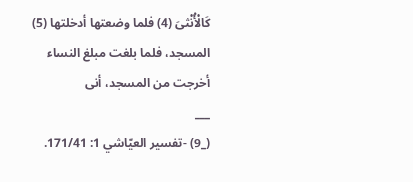كَالْأُنْثىَ (4) فلما وضعتها أدخلتها (5) المسجد، فلما بلغت مبلغ النساء أخرجت من المسجد، أنى
___
(_9) -تفسير العيّاشي 1: 171/41.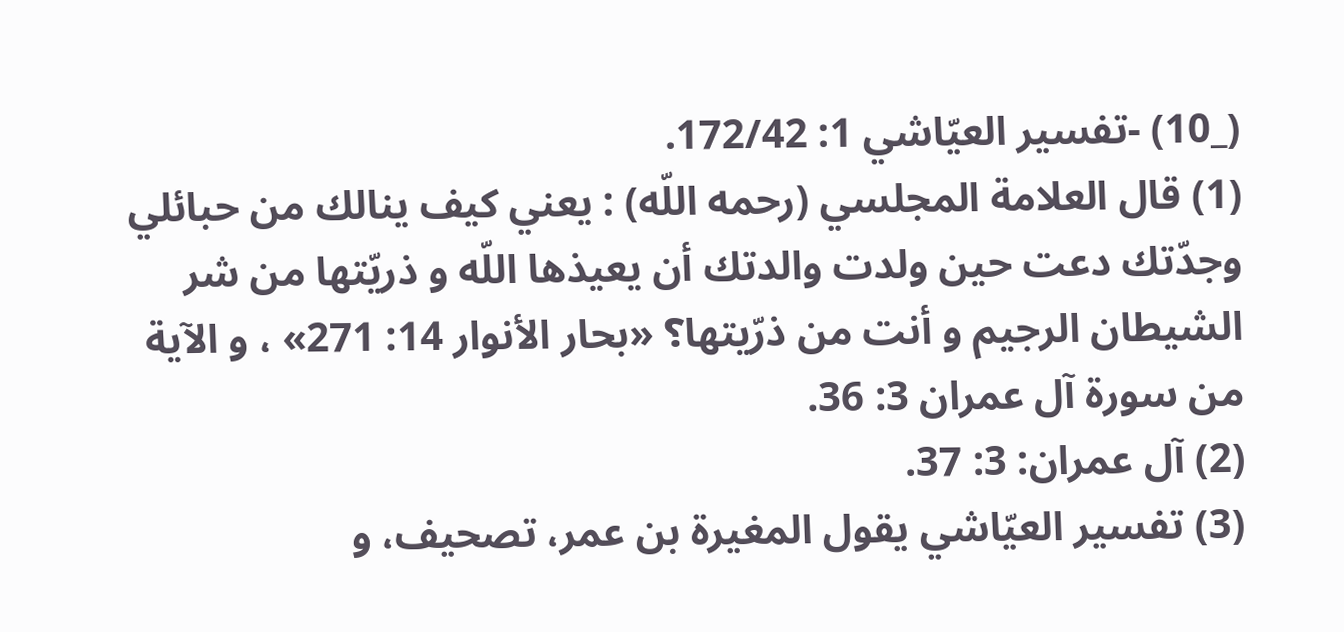(_10) -تفسير العيّاشي 1: 172/42.
(1) قال العلامة المجلسي (رحمه اللّه) : يعني كيف ينالك من حبائلي وجدّتك دعت حين ولدت والدتك أن يعيذها اللّه و ذريّتها من شر الشيطان الرجيم و أنت من ذرّيتها؟ «بحار الأنوار 14: 271» ، و الآية من سورة آل عمران 3: 36.
(2) آل عمران: 3: 37.
(3) تفسير العيّاشي يقول المغيرة بن عمر، تصحيف، و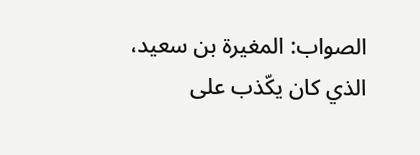الصواب: المغيرة بن سعيد، الذي كان يكّذب على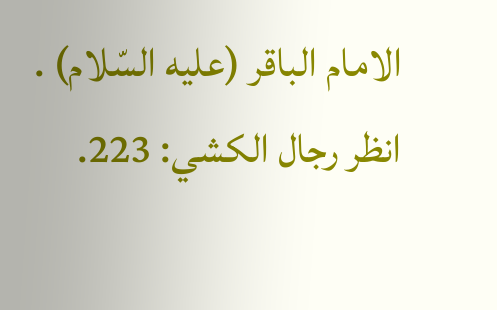الامام الباقر (عليه السّلام) . انظر رجال الكشي: 223.